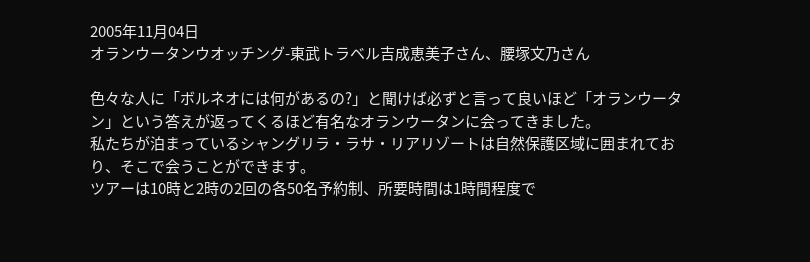2005年11月04日
オランウータンウオッチング-東武トラベル吉成恵美子さん、腰塚文乃さん

色々な人に「ボルネオには何があるの?」と聞けば必ずと言って良いほど「オランウータン」という答えが返ってくるほど有名なオランウータンに会ってきました。
私たちが泊まっているシャングリラ・ラサ・リアリゾートは自然保護区域に囲まれており、そこで会うことができます。
ツアーは10時と2時の2回の各50名予約制、所要時間は1時間程度で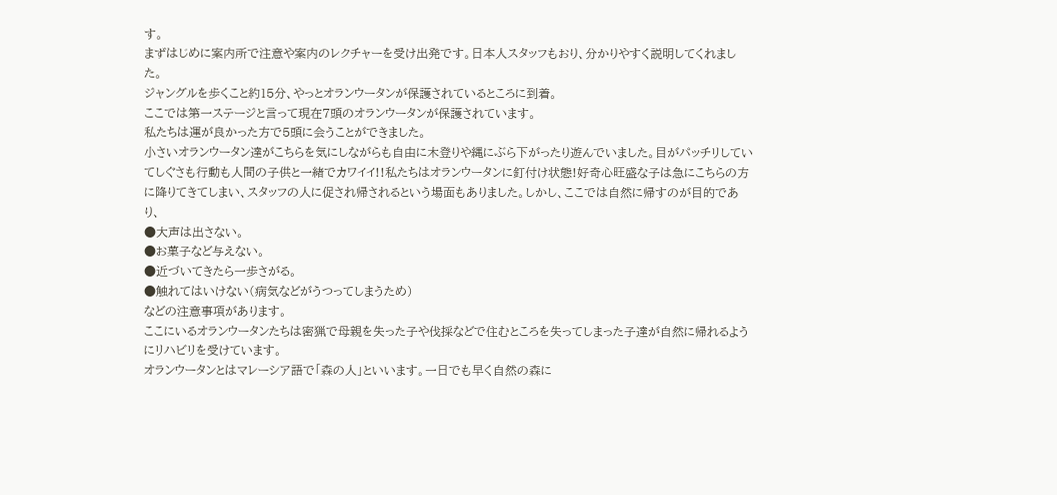す。
まずはじめに案内所で注意や案内のレクチャーを受け出発です。日本人スタッフもおり、分かりやすく説明してくれました。
ジャングルを歩くこと約15分、やっとオランウータンが保護されているところに到着。
ここでは第一ステージと言って現在7頭のオランウータンが保護されています。
私たちは運が良かった方で5頭に会うことができました。
小さいオランウータン達がこちらを気にしながらも自由に木登りや縄にぶら下がったり遊んでいました。目がパッチリしていてしぐさも行動も人間の子供と一緒でカワイイ!!私たちはオランウータンに釘付け状態!好奇心旺盛な子は急にこちらの方に降りてきてしまい、スタッフの人に促され帰されるという場面もありました。しかし、ここでは自然に帰すのが目的であり、
●大声は出さない。
●お菓子など与えない。
●近づいてきたら一歩さがる。
●触れてはいけない(病気などがうつってしまうため)
などの注意事項があります。
ここにいるオランウータンたちは密猟で母親を失った子や伐採などで住むところを失ってしまった子達が自然に帰れるようにリハビリを受けています。
オランウータンとはマレーシア語で「森の人」といいます。一日でも早く自然の森に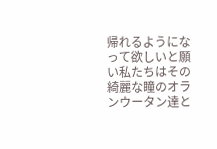帰れるようになって欲しいと願い私たちはその綺麗な瞳のオランウータン達と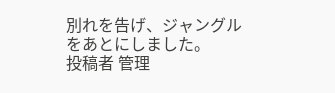別れを告げ、ジャングルをあとにしました。
投稿者 管理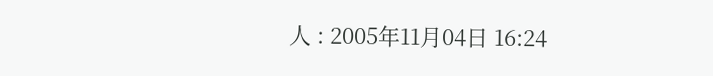人 : 2005年11月04日 16:24